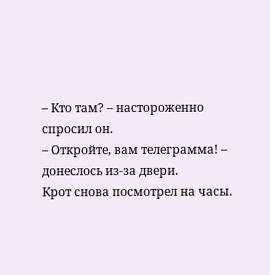– Кто там? – настороженно спросил он.
– Откройте, вам телеграмма! – донеслось из-за двери.
Крот снова посмотрел на часы.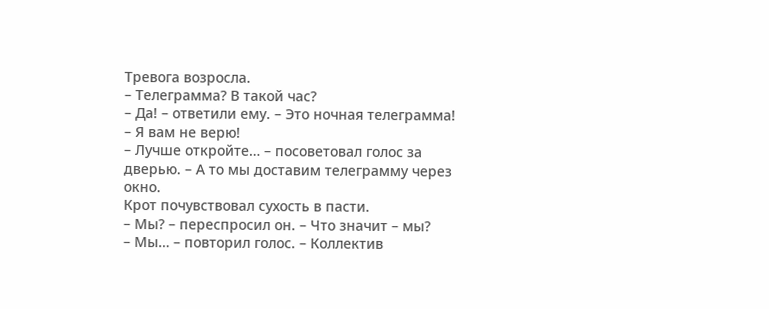Тревога возросла.
– Телеграмма? В такой час?
– Да! – ответили ему. – Это ночная телеграмма!
– Я вам не верю!
– Лучше откройте… – посоветовал голос за дверью. – А то мы доставим телеграмму через окно.
Крот почувствовал сухость в пасти.
– Мы? – переспросил он. – Что значит – мы?
– Мы… – повторил голос. – Коллектив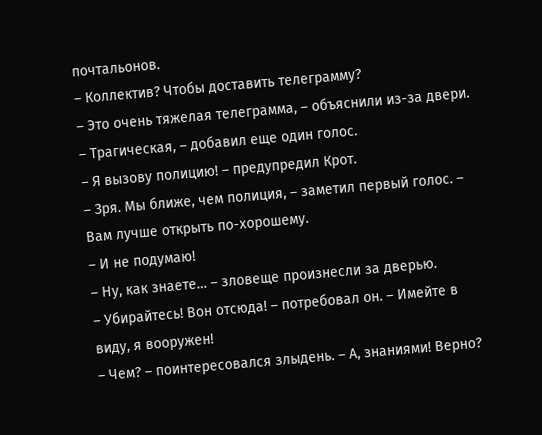почтальонов.
– Коллектив? Чтобы доставить телеграмму?
– Это очень тяжелая телеграмма, – объяснили из-за двери.
– Трагическая, – добавил еще один голос.
– Я вызову полицию! – предупредил Крот.
– Зря. Мы ближе, чем полиция, – заметил первый голос. – Вам лучше открыть по-хорошему.
– И не подумаю!
– Ну, как знаете… – зловеще произнесли за дверью.
– Убирайтесь! Вон отсюда! – потребовал он. – Имейте в виду, я вооружен!
– Чем? – поинтересовался злыдень. – А, знаниями! Верно?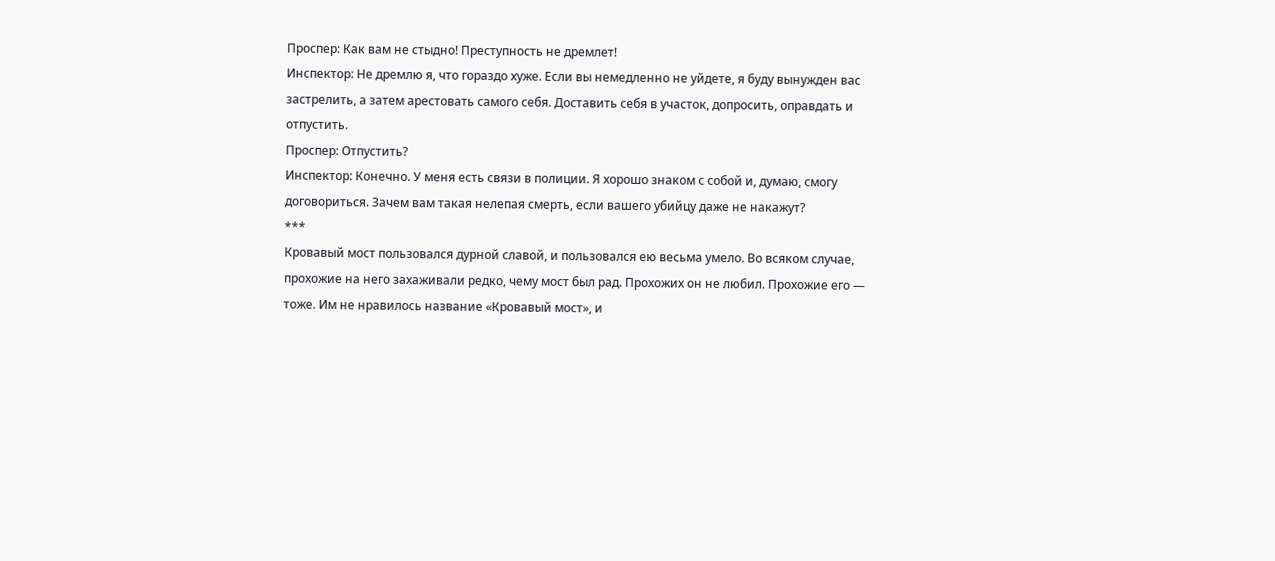Проспер: Как вам не стыдно! Преступность не дремлет!
Инспектор: Не дремлю я, что гораздо хуже. Если вы немедленно не уйдете, я буду вынужден вас застрелить, а затем арестовать самого себя. Доставить себя в участок, допросить, оправдать и отпустить.
Проспер: Отпустить?
Инспектор: Конечно. У меня есть связи в полиции. Я хорошо знаком с собой и, думаю, смогу договориться. Зачем вам такая нелепая смерть, если вашего убийцу даже не накажут?
***
Кровавый мост пользовался дурной славой, и пользовался ею весьма умело. Во всяком случае, прохожие на него захаживали редко, чему мост был рад. Прохожих он не любил. Прохожие его — тоже. Им не нравилось название «Кровавый мост», и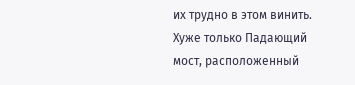их трудно в этом винить. Хуже только Падающий мост, расположенный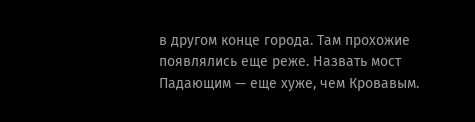в другом конце города. Там прохожие появлялись еще реже. Назвать мост Падающим — еще хуже, чем Кровавым.